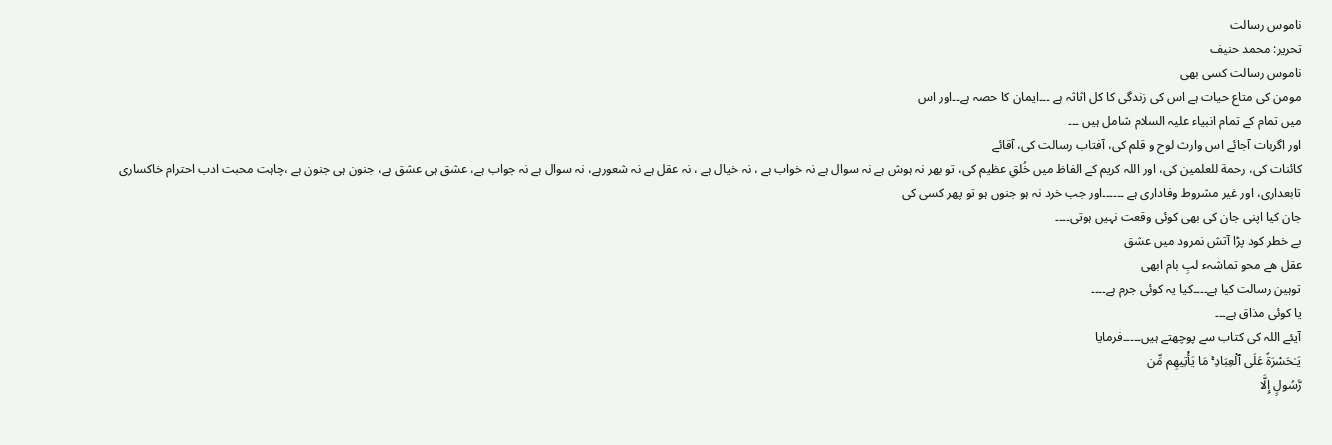ناموس رسالت
تحریر: محمد حنیف
ناموس رسالت کسی بھی
مومن کی متاع حیات ہے اس کی زندگی کا کل اثاثہ ہے ۔۔۔ایمان کا حصہ ہے۔۔اور اس
میں تمام کے تمام انبیاء علیہ السلام شامل ہیں ۔۔۔
اور اگربات آجائے اس وارث لوح و قلم کی، آفتاب رسالت کی، آقائے
کائنات کی، رحمة للعلمین کی، اور اللہ کریم کے الفاظ میں خُلقِ عظیم کی، تو بھر نہ ہوش ہے نہ سوال ہے نہ خواب ہے ، نہ خیال ہے ، نہ عقل ہے نہ شعورہے، نہ سوال ہے نہ جواب ہے، عشق ہی عشق ہے، جنون ہی جنون ہے ،چاہت محبت ادب احترام خاکساری
تابعداری، اور غیر مشروط وفاداری ہے ۔۔۔۔۔۔اور جب خرد نہ ہو جنوں ہو تو پھر کسی کی
جان کیا اپنی جان کی بھی کوئی وقعت نہیں ہوتی۔۔۔۔
بے خطر کود پڑا آتش نمرود میں عشق
عقل ھے محو تماشہء لبِ بام ابھی
توہین رسالت کیا ہے۔۔۔۔کیا یہ کوئی جرم ہے۔۔۔۔
یا کوئی مذاق ہے۔۔۔
آیئے اللہ کی کتاب سے پوچھتے ہیں۔۔۔۔۔فرمایا
يَـٰحَسْرَةً عَلَى ٱلْعِبَادِ ۚ مَا يَأْتِيهِم مِّن
رَّسُولٍ إِلَّا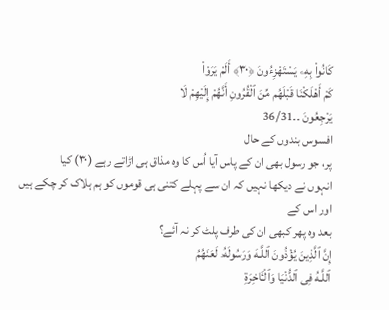كَانُوا۟ بِهِۦ يَسْتَهْزِءُونَ ﴿٣٠﴾ أَلَمْ يَرَوْا۟
كَمْ أَهْلَكْنَا قَبْلَهُم مِّنَ ٱلْقُرُونِ أَنَّهُمْ إِلَيْهِمْ لَا
يَرْجِعُونَ ۔۔36/31
افسوس بندوں کے حال
پر، جو رسول بھی ان کے پاس آیا اُس کا وہ مذاق ہی اڑاتے رہے (٣٠) کیا
انہوں نے دیکھا نہیں کہ ان سے پہلے کتنی ہی قوموں کو ہم ہلاک کر چکے ہیں اور اس کے
بعد وہ پھر کبھی ان کی طرف پلٹ کر نہ آئے؟
إِنَّ ٱلَّذِينَ يُؤْذُونَ ٱللَّـهَ وَرَسُولَهُۥ لَعَنَهُمُ
ٱللَّـهُ فِى ٱلدُّنْيَا وَٱلْـَٔاخِرَةِ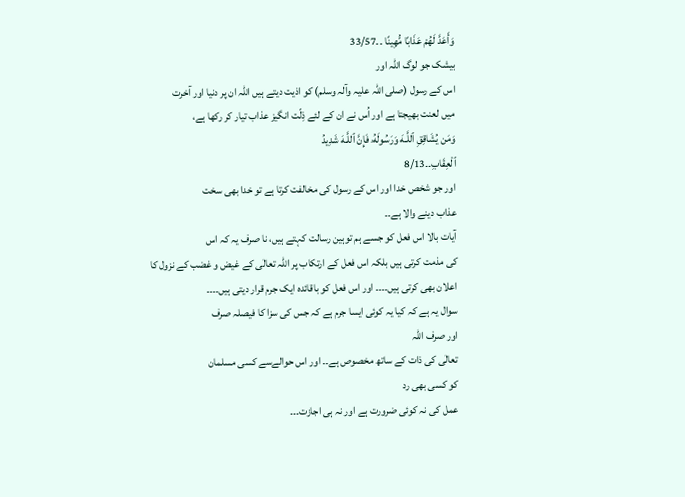وَأَعَدَّ لَهُمْ عَذَابًا مُّهِينًا ۔۔33/57
بیشک جو لوگ اللہ اور
اس کے رسول (صلی اللہ علیہ وآلہ وسلم) کو اذیت دیتے ہیں اللہ ان پر دنیا اور آخرت
میں لعنت بھیجتا ہے اور اُس نے ان کے لئے ذِلّت انگیز عذاب تیار کر رکھا ہے،
وَمَن يُشَاقِقِ ٱللَّـهَ وَرَسُولَهُۥ فَإِنَّ ٱللَّـهَ شَدِيدُ
ٱلْعِقَابِ۔۔8/13
اور جو شخص خدا اور اس کے رسول کی مخالفت کرتا ہے تو خدا بھی سخت
عذاب دینے والا ہے۔۔
آیات بالا اس فعل کو جسے ہم توہین رسالت کہتے ہیں، نا صرف یہ کہ اس
کی مذمت کرتی ہیں بلکہ اس فعل کے ارتکاب پر اللہ تعالٰی کے غیض و غضب کے نزول کا
اعلان بھی کرتی ہیں۔۔۔۔ اور اس فعل کو باقائدہ ایک جرم قرار دیتی ہیں۔۔۔۔
سوال یہ ہے کہ کیا یہ کوئی ایسا جرم ہے کہ جس کی سزا کا فیصلہ صرف
اور صرف اللہ
تعالٰی کی ذات کے ساتھ مخصوص ہے۔۔ اور اس حوالےسے کسی مسلمان
کو کسی بھی رد
عمل کی نہ کوئی ضرورت ہے اور نہ ہی اجازت۔۔۔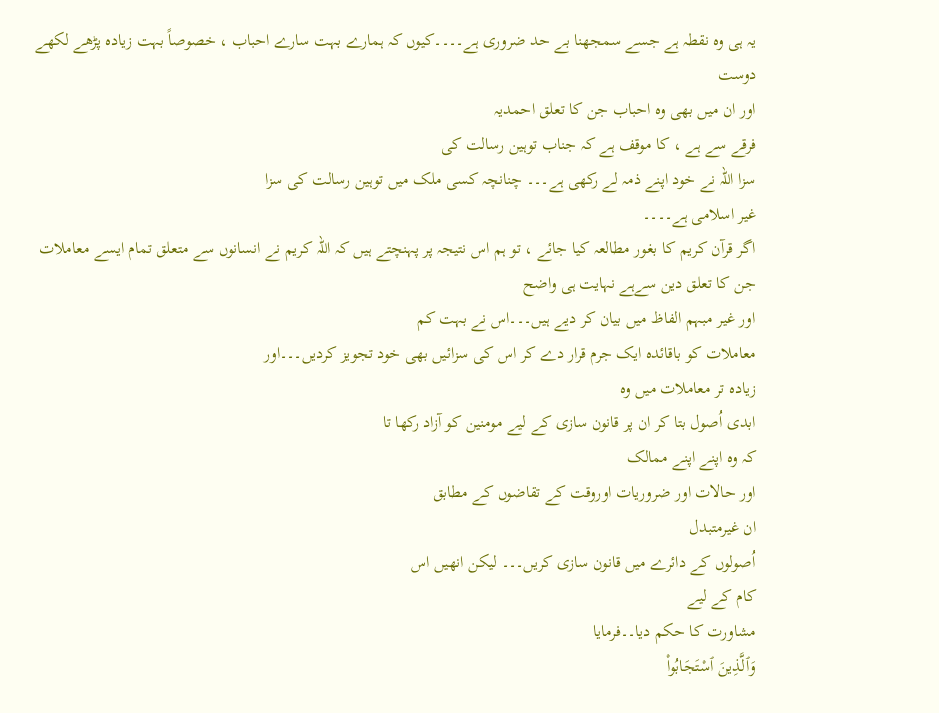یہ ہی وہ نقطہ ہے جسے سمجھنا بے حد ضروری ہے۔۔۔۔کیوں کہ ہمارے بہت سارے احباب ، خصوصاً بہت زیادہ پڑھے لکھے دوست
اور ان میں بھی وہ احباب جن کا تعلق احمدیہ
فرقے سے ہے ، کا موقف ہے کہ جناب توہین رسالت کی
سزا اللہ نے خود اپنے ذمہ لے رکھی ہے۔۔۔ چنانچہ کسی ملک میں توہین رسالت کی سزا
غیر اسلامی ہے۔۔۔۔
اگر قرآن کریم کا بغور مطالعہ کیا جائے ، تو ہم اس نتیجہ پر پہنچتے ہیں کہ اللہ کریم نے انسانوں سے متعلق تمام ایسے معاملات جن کا تعلق دین سےہے نہایت ہی واضح
اور غیر مبہم الفاظ میں بیان کر دیے ہیں۔۔۔اس نے بہت کم
معاملات کو باقائدہ ایک جرم قرار دے کر اس کی سزائیں بھی خود تجویز کردیں۔۔۔اور
زیادہ تر معاملات میں وہ
ابدی اُصول بتا کر ان پر قانون سازی کے لیے مومنین کو آزاد رکھا تا
کہ وہ اپنے اپنے ممالک
اور حالات اور ضروریات اوروقت کے تقاضوں کے مطابق
ان غیرمتبدل
اُصولوں کے دائرے میں قانون سازی کریں۔۔۔ لیکن انھیں اس
کام کے لیے
مشاورت کا حکم دیا۔۔فرمایا
وَٱلَّذِينَ ٱسْتَجَابُوا۟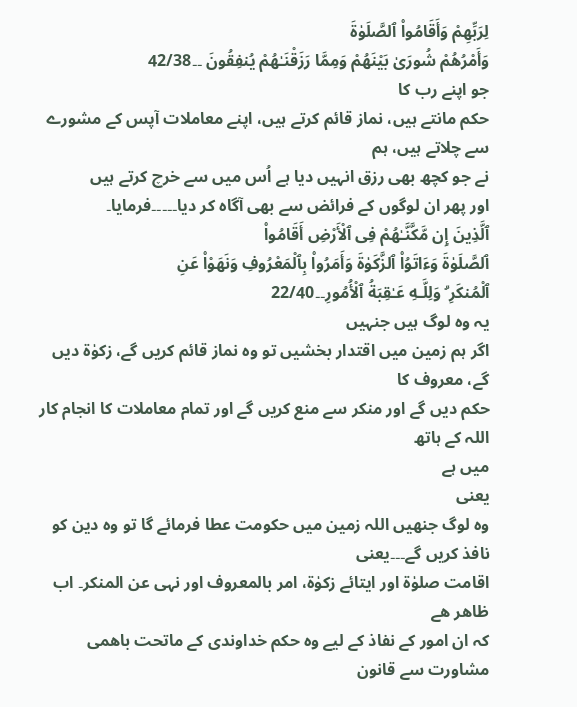لِرَبِّهِمْ وَأَقَامُوا۟ ٱلصَّلَوٰةَ
وَأَمْرُهُمْ شُورَىٰ بَيْنَهُمْ وَمِمَّا رَزَقْنَـٰهُمْ يُنفِقُونَ ۔۔42/38
جو اپنے رب کا
حکم مانتے ہیں، نماز قائم کرتے ہیں، اپنے معاملات آپس کے مشورے سے چلاتے ہیں، ہم
نے جو کچھ بھی رزق انہیں دیا ہے اُس میں سے خرچ کرتے ہیں
اور پھر ان لوگوں کے فرائض سے بھی آگاہ کر دیا۔۔۔۔۔فرمایا۔
ٱلَّذِينَ إِن مَّكَّنَّـٰهُمْ فِى ٱلْأَرْضِ أَقَامُوا۟
ٱلصَّلَوٰةَ وَءَاتَوُا۟ ٱلزَّكَوٰةَ وَأَمَرُوا۟ بِٱلْمَعْرُوفِ وَنَهَوْا۟ عَنِ
ٱلْمُنكَرِ ۗ وَلِلَّـهِ عَـٰقِبَةُ ٱلْأُمُورِ۔۔22/40
یہ وہ لوگ ہیں جنہیں
اگر ہم زمین میں اقتدار بخشیں تو وہ نماز قائم کریں گے، زکوٰۃ دیں گے، معروف کا
حکم دیں گے اور منکر سے منع کریں گے اور تمام معاملات کا انجام کار اللہ کے ہاتھ
میں ہے
یعنی
وہ لوگ جنھیں اللہ زمین میں حکومت عطا فرمائے گا تو وہ دین کو نافذ کریں گے۔۔۔یعنی
اقامت صلوٰة اور ایتائے زکوٰة، امر بالمعروف اور نہی عن المنکر۔ اب ظاھر ھے
کہ ان امور کے نفاذ کے لیے وہ حکم خداوندی کے ماتحت باھمی مشاورت سے قانون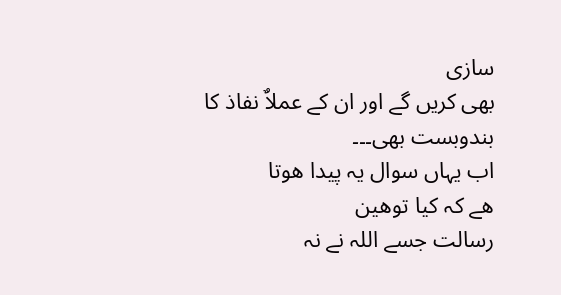سازی
بھی کریں گے اور ان کے عملاٌ نفاذ کا بندوبست بھی۔۔۔
اب یہاں سوال یہ پیدا ھوتا
ھے کہ کیا توھین
رسالت جسے اللہ نے نہ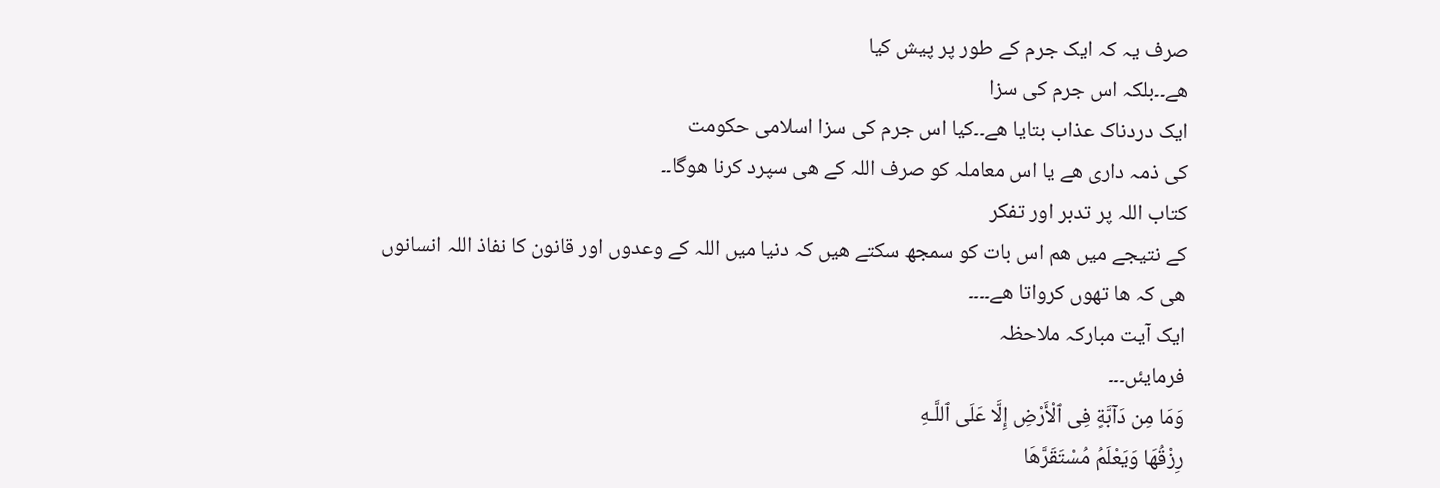صرف یہ کہ ایک جرم کے طور پر پیش کیا
ھے۔۔بلکہ اس جرم کی سزا
ایک دردناک عذاب بتایا ھے۔۔کیا اس جرم کی سزا اسلامی حکومت
کی ذمہ داری ھے یا اس معاملہ کو صرف اللہ کے ھی سپرد کرنا ھوگا۔۔
کتاب اللہ پر تدبر اور تفکر
کے نتیجے میں ھم اس بات کو سمجھ سکتے ھیں کہ دنیا میں اللہ کے وعدوں اور قانون کا نفاذ اللہ انسانوں
ھی کہ ھا تھوں کرواتا ھے۔۔۔۔
ایک آیت مبارکہ ملاحظہ
فرمایئں۔۔۔
وَمَا مِن دَآبَّةٍ فِى ٱلْأَرْضِ إِلَّا عَلَى ٱللَّـهِ
رِزْقُهَا وَيَعْلَمُ مُسْتَقَرَّهَا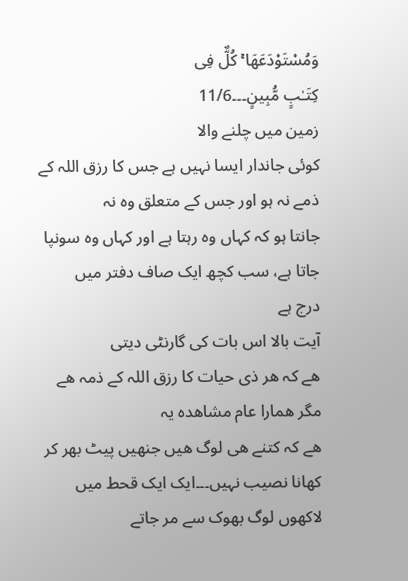وَمُسْتَوْدَعَهَا ۚ كُلٌّ فِى
كِتَـٰبٍ مُّبِينٍ۔۔۔11/6
زمین میں چلنے والا
کوئی جاندار ایسا نہیں ہے جس کا رزق اللہ کے ذمے نہ ہو اور جس کے متعلق وہ نہ
جانتا ہو کہ کہاں وہ رہتا ہے اور کہاں وہ سونپا جاتا ہے، سب کچھ ایک صاف دفتر میں
درج ہے
آیت بالا اس بات کی گارنٹی دیتی
ھے کہ ھر ذی حیات کا رزق اللہ کے ذمہ ھے مگر ھمارا عام مشاھدہ یہ
ھے کہ کتنے ھی لوگ ھیں جنھیں پیٹ بھر کر کھانا نصیب نہیں۔۔۔ایک ایک قحط میں
لاکھوں لوگ بھوک سے مر جاتے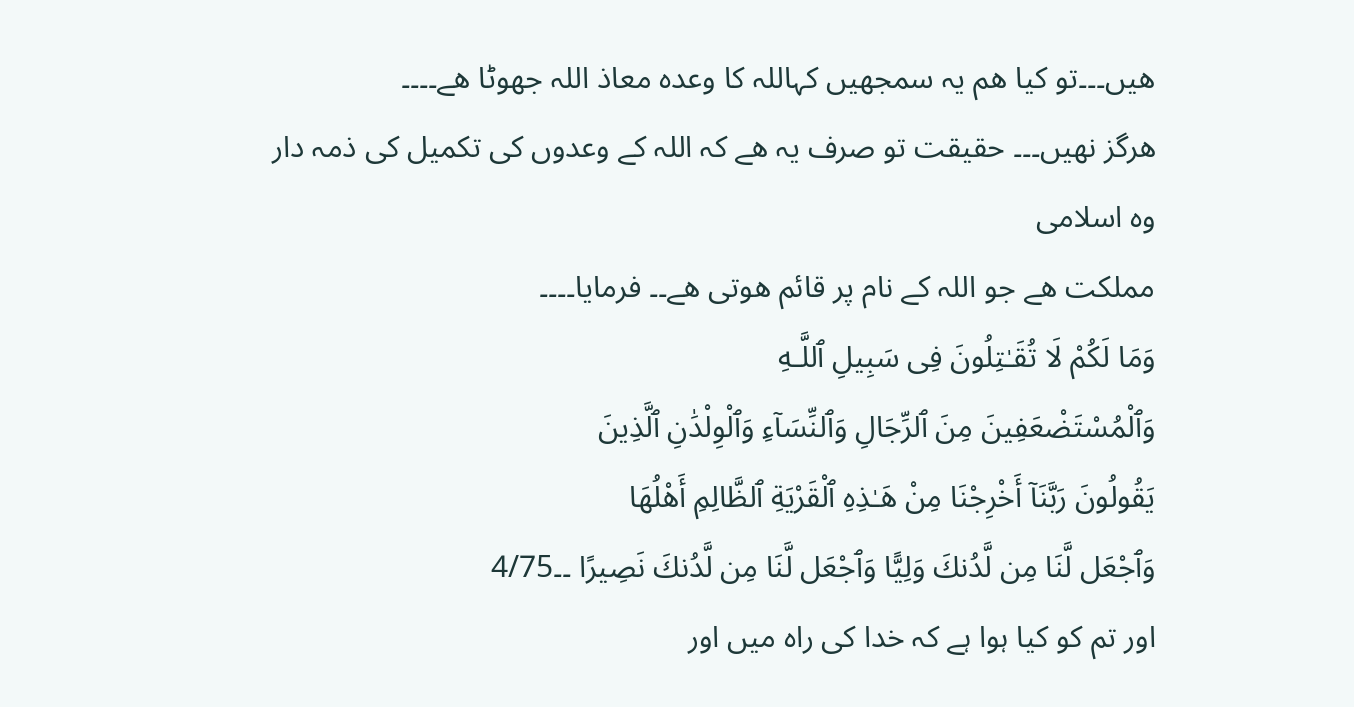ھیں۔۔۔تو کیا ھم یہ سمجھیں کہاللہ کا وعدہ معاذ اللہ جھوٹا ھے۔۔۔۔
ھرگز نھیں۔۔۔ حقیقت تو صرف یہ ھے کہ اللہ کے وعدوں کی تکمیل کی ذمہ دار
وہ اسلامی
مملکت ھے جو اللہ کے نام پر قائم ھوتی ھے۔۔ فرمایا۔۔۔۔
وَمَا لَكُمْ لَا تُقَـٰتِلُونَ فِى سَبِيلِ ٱللَّـهِ
وَٱلْمُسْتَضْعَفِينَ مِنَ ٱلرِّجَالِ وَٱلنِّسَآءِ وَٱلْوِلْدَٰنِ ٱلَّذِينَ
يَقُولُونَ رَبَّنَآ أَخْرِجْنَا مِنْ هَـٰذِهِ ٱلْقَرْيَةِ ٱلظَّالِمِ أَهْلُهَا
وَٱجْعَل لَّنَا مِن لَّدُنكَ وَلِيًّا وَٱجْعَل لَّنَا مِن لَّدُنكَ نَصِيرًا ۔۔4/75
اور تم کو کیا ہوا ہے کہ خدا کی راہ میں اور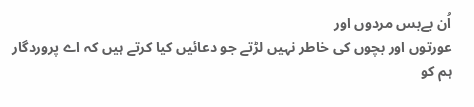اُن بےبس مردوں اور
عورتوں اور بچوں کی خاطر نہیں لڑتے جو دعائیں کیا کرتے ہیں کہ اے پروردگار ہم کو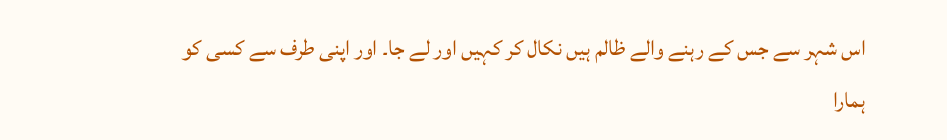اس شہر سے جس کے رہنے والے ظالم ہیں نکال کر کہیں اور لے جا۔ اور اپنی طرف سے کسی کو
ہمارا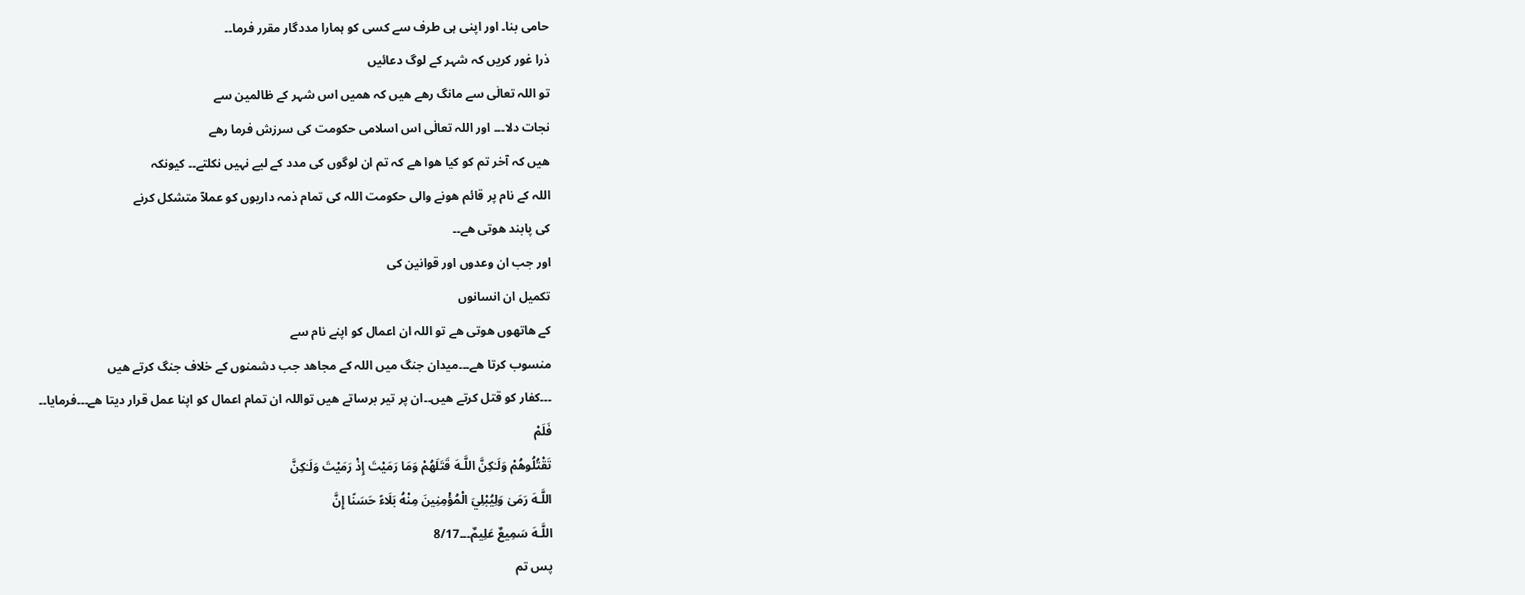حامی بنا۔ اور اپنی ہی طرف سے کسی کو ہمارا مددگار مقرر فرما۔۔
ذرا غور کریں کہ شہر کے لوگ دعائیں
تو اللہ تعالٰی سے مانگ رھے ھیں کہ ھمیں اس شہر کے ظالمین سے
نجات دلا۔۔۔ اور اللہ تعالٰی اس اسلامی حکومت کی سرزش فرما رھے
ھیں کہ آخر تم کو کیا ھوا ھے کہ تم ان لوگوں کی مدد کے لیے نہیں نکلتے۔۔ کیونکہ
اللہ کے نام پر قائم ھونے والی حکومت اللہ کی تمام ذمہ داریوں کو عملآ متشکل کرنے
کی پابند ھوتی ھے۔۔
اور جب ان وعدوں اور قوانین کی
تکمیل ان انسانوں
کے ھاتھوں ھوتی ھے تو اللہ ان اعمال کو اپنے نام سے
منسوب کرتا ھے۔۔۔میدان جنگ میں اللہ کے مجاھد جب دشمنوں کے خلاف جنگ کرتے ھیں
۔۔۔کفار کو قتل کرتے ھیں۔۔ان پر تیر برساتے ھیں تواللہ ان تمام اعمال کو اپنا عمل قرار دیتا ھے۔۔۔فرمایا۔۔
فَلَمْ
تَقْتُلُوهُمْ وَلَـٰكِنَّ اللَّـهَ قَتَلَهُمْ وَمَا رَمَيْتَ إِذْ رَمَيْتَ وَلَـٰكِنَّ
اللَّـهَ رَمَىٰ وَلِيُبْلِيَ الْمُؤْمِنِينَ مِنْهُ بَلَاءً حَسَنًا إِنَّ
اللَّـهَ سَمِيعٌ عَلِيمٌ۔۔۔8/17
پس تم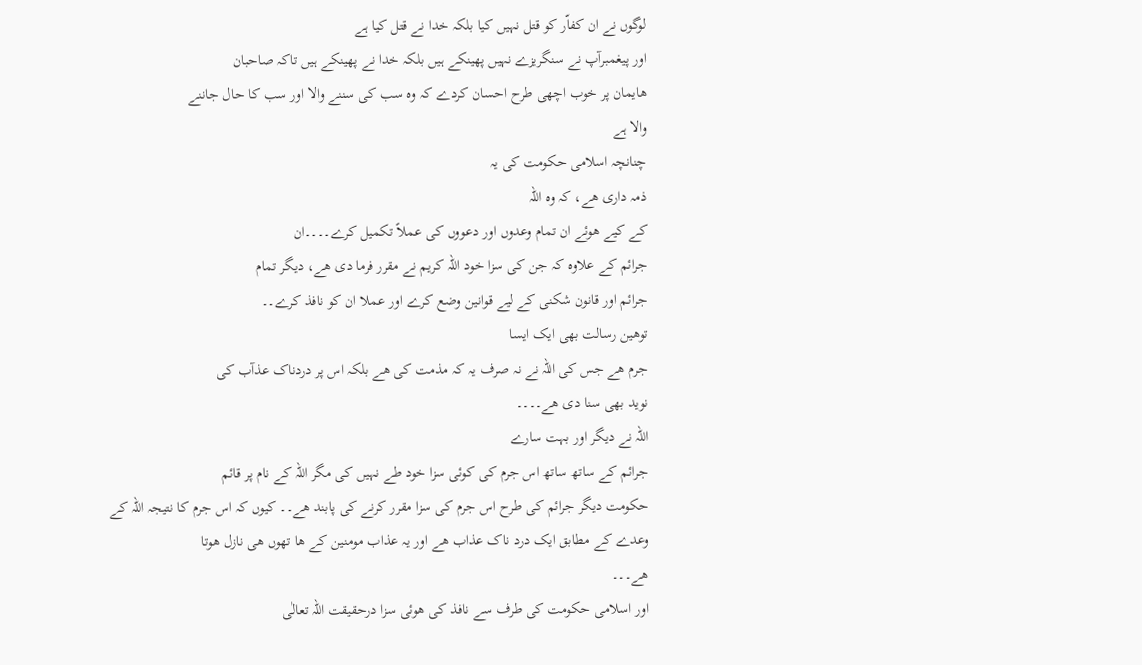لوگوں نے ان کفاّر کو قتل نہیں کیا بلکہ خدا نے قتل کیا ہے
اور پیغمبرآپ نے سنگریزے نہیں پھینکے ہیں بلکہ خدا نے پھینکے ہیں تاکہ صاحبان
هایمان پر خوب اچھی طرح احسان کردے کہ وہ سب کی سننے والا اور سب کا حال جاننے
والا ہے
چنانچہ اسلامی حکومت کی یہ
ذمہ داری ھے، کہ وہ اللہ
کے کیے ھوئے ان تمام وعدوں اور دعووں کی عملاً تکمیل کرے۔۔۔۔ان
جرائم کے علاوہ کہ جن کی سزا خود اللہ کریم نے مقرر فرما دی ھے، دیگر تمام
جرائم اور قانون شکنی کے لیے قوانین وضع کرے اور عملا ان کو نافذ کرے۔۔
توھین رسالت بھی ایک ایسا
جرم ھے جس کی اللہ نے نہ صرف یہ کہ مذمت کی ھے بلکہ اس پر دردناک عذآب کی
نوید بھی سنا دی ھے۔۔۔۔
اللہ نے دیگر اور بہت سارے
جرائم کے ساتھ ساتھ اس جرم کی کوئی سزا خود طے نہیں کی مگر اللہ کے نام پر قائم
حکومت دیگر جرائم کی طرح اس جرم کی سزا مقرر کرنے کی پابند ھے۔۔ کیوں کہ اس جرم کا نتیجہ اللہ کے
وعدے کے مطابق ایک درد ناک عذاب ھے اور یہ عذاب مومنین کے ھا تھوں ھی نازل ھوتا
ھے۔۔۔
اور اسلامی حکومت کی طرف سے نافذ کی ھوئی سزا درحقیقت اللہ تعالٰی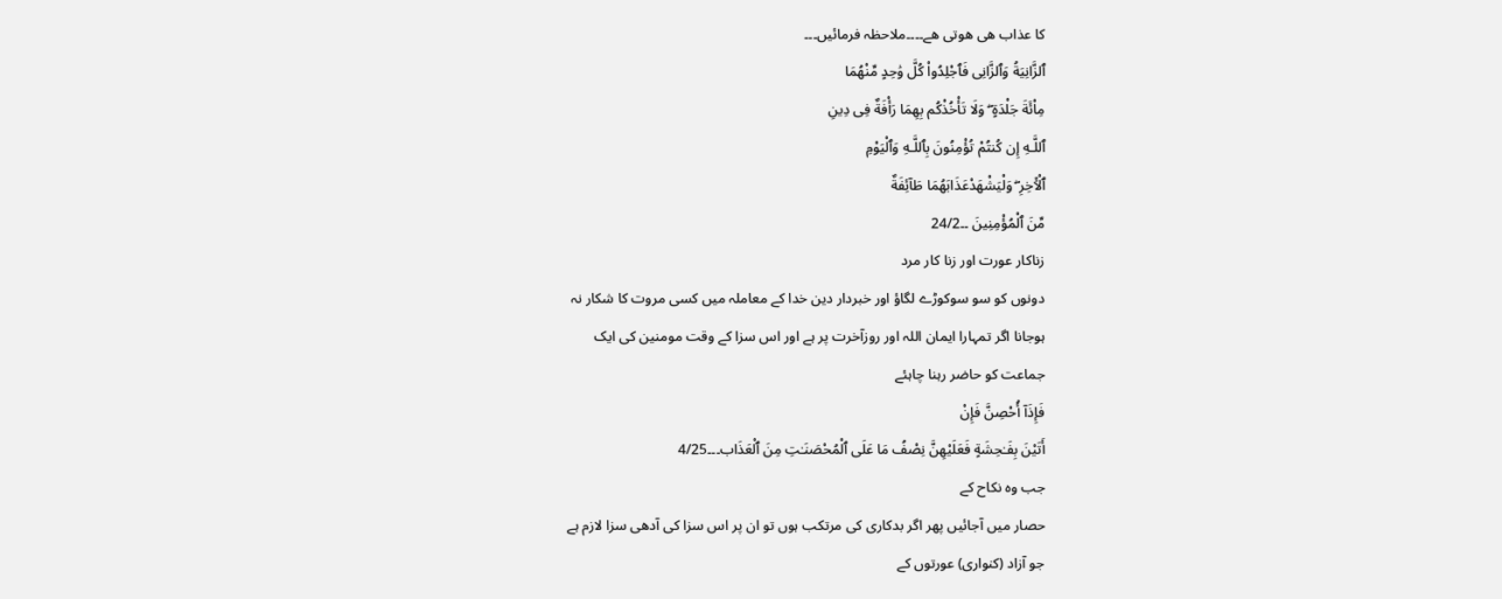کا عذاب ھی ھوتی ھے۔۔۔۔ملاحظہ فرمائیں۔۔۔
ٱلزَّانِيَةُ وَٱلزَّانِى فَٱجْلِدُوا۟ كُلَّ وَٰحِدٍ مِّنْهُمَا
مِا۟ئَةَ جَلْدَةٍ ۖ وَلَا تَأْخُذْكُم بِهِمَا رَأْفَةٌ فِى دِينِ
ٱللَّـهِ إِن كُنتُمْ تُؤْمِنُونَ بِٱللَّـهِ وَٱلْيَوْمِ
ٱلْـَٔاخِرِ ۖ وَلْيَشْهَدْعَذَابَهُمَا طَآئِفَةٌ
مِّنَ ٱلْمُؤْمِنِينَ ۔۔24/2
زناکار عورت اور زنا کار مرد
دونوں کو سو سوکوڑے لگاؤ اور خبردار دین خدا کے معاملہ میں کسی مروت کا شکار نہ
ہوجانا اگر تمہارا ایمان اللہ اور روزآخرت پر ہے اور اس سزا کے وقت مومنین کی ایک
جماعت کو حاضر رہنا چاہئے
فَإِذَآ أُحْصِنَّ فَإِنْ
أَتَيْنَ بِفَـٰحِشَةٍ فَعَلَيْهِنَّ نِصْفُ مَا عَلَى ٱلْمُحْصَنَـٰتِ مِنَ ٱلْعَذَاب۔۔۔4/25
جب وہ نکاح کے
حصار میں آجائیں پھر اگر بدکاری کی مرتکب ہوں تو ان پر اس سزا کی آدھی سزا لازم ہے
جو آزاد (کنواری) عورتوں کے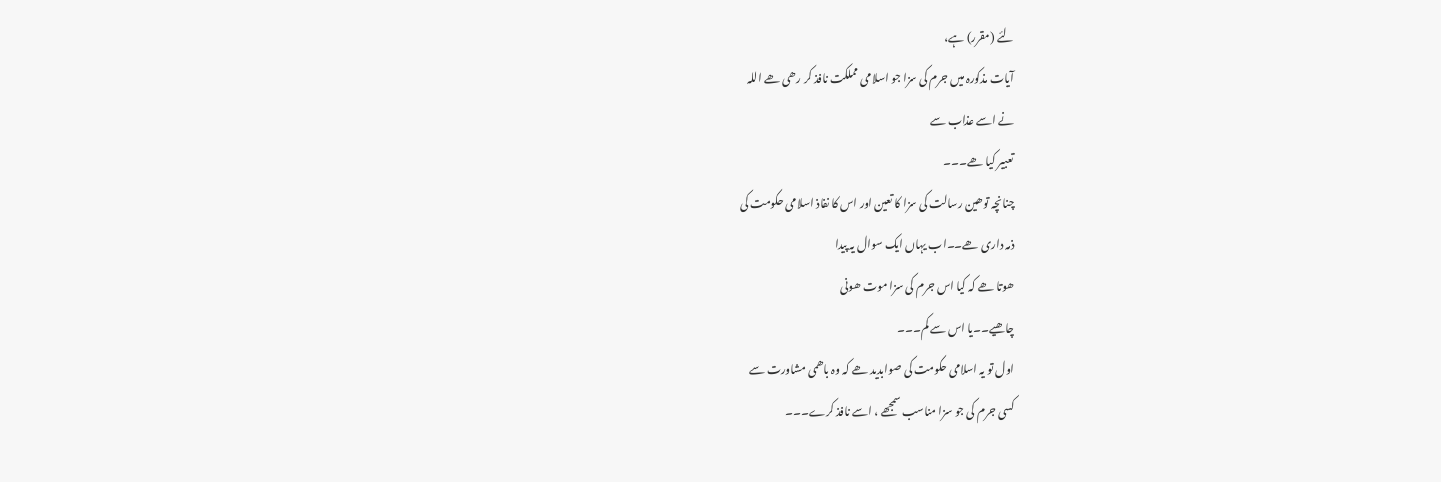لئے (مقرر) ہے،
آیات مذکورہ میں جرم کی سزا جو اسلامی مملکت نافذ کر رھی ھے اللہ
نے اسے عذاب سے
تعبیر کیا ھے۔۔۔
چنانچہ توھین رسالت کی سزا کا تعین اور اس کا نفاذ اسلامی حکومت کی
ذمہ داری ھے۔۔اب یہاں ایک سوال یہ پیدا
ھوتا ھے کہ کیا اس جرم کی سزا موت ھونی
چاھیے۔۔یا اس سے کم۔۔۔
اول تو یہ اسلامی حکومت کی صوابدید ھے کہ وہ باھمی مشاورت سے
کسی جرم کی جو سزا مناسب سمجھے ، اسے نافذ کرے۔۔۔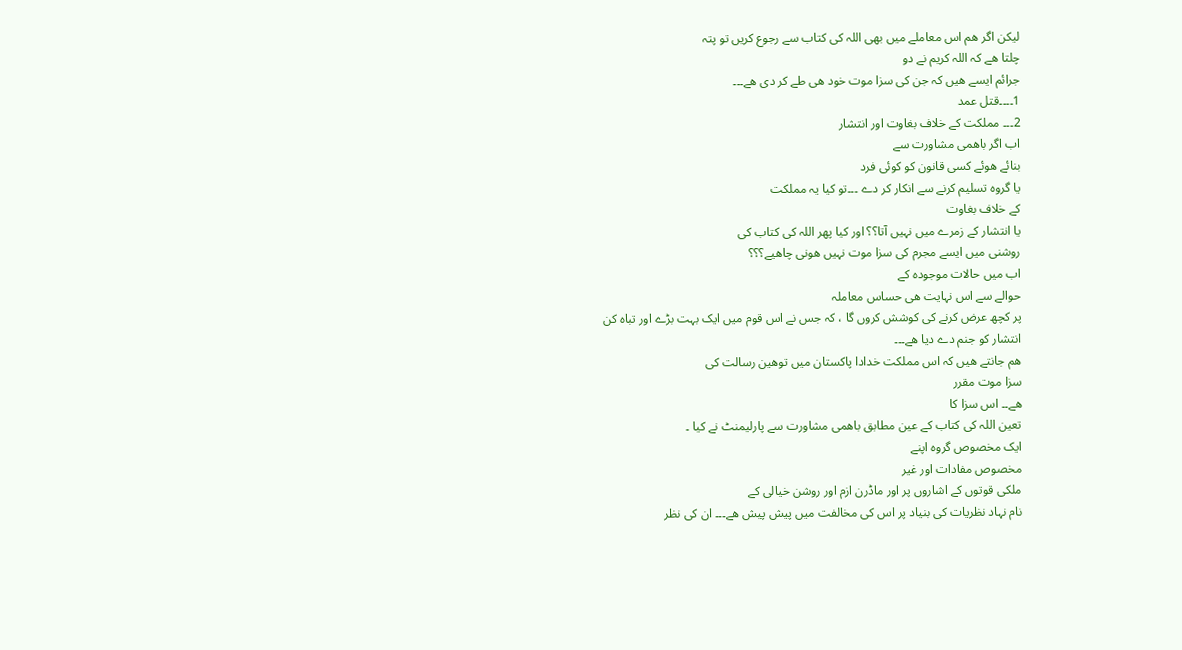لیکن اگر ھم اس معاملے میں بھی اللہ کی کتاب سے رجوع کریں تو پتہ
چلتا ھے کہ اللہ کریم نے دو
جرائم ایسے ھیں کہ جن کی سزا موت خود ھی طے کر دی ھے۔۔۔
1۔۔۔۔قتل عمد
2۔۔۔ مملکت کے خلاف بغاوت اور انتشار
اب اگر باھمی مشاورت سے
بنائے ھوئے کسی قانون کو کوئی فرد
یا گروہ تسلیم کرنے سے انکار کر دے ۔۔۔تو کیا یہ مملکت
کے خلاف بغاوت
یا انتشار کے زمرے میں نہیں آتا؟؟ اور کیا پھر اللہ کی کتاب کی
روشنی میں ایسے مجرم کی سزا موت نہیں ھونی چاھیے؟؟؟
اب میں حالات موجودہ کے
حوالے سے اس نہایت ھی حساس معاملہ
پر کچھ عرض کرنے کی کوشش کروں گا ، کہ جس نے اس قوم میں ایک بہت بڑے اور تباہ کن
انتشار کو جنم دے دیا ھے۔۔۔
ھم جانتے ھیں کہ اس مملکت خدادا پاکستان میں توھین رسالت کی
سزا موت مقرر
ھے۔۔ اس سزا کا
تعین اللہ کی کتاب کے عین مطابق باھمی مشاورت سے پارلیمنٹ نے کیا ۔
ایک مخصوص گروہ اپنے
مخصوص مفادات اور غیر
ملکی قوتوں کے اشاروں پر اور ماڈرن ازم اور روشن خیالی کے
نام نہاد نظریات کی بنیاد پر اس کی مخالفت میں پیش پیش ھے۔۔۔ ان کی نظر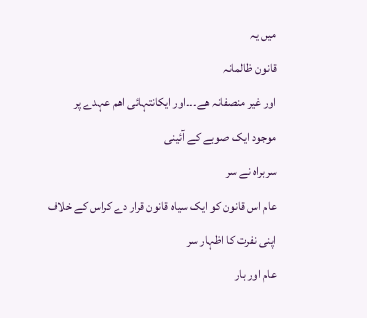میں یہ
قانون ظالمانہ
اور غیر منصفانہ ھے۔۔۔اور ایکانتہائی اھم عہدے پر
موجود ایک صوبے کے آئینی
سربراہ نے سر
عام اس قانون کو ایک سیاہ قانون قرار دے کراس کے خلاف
اپنی نفرت کا اظہار سر
عام اور بار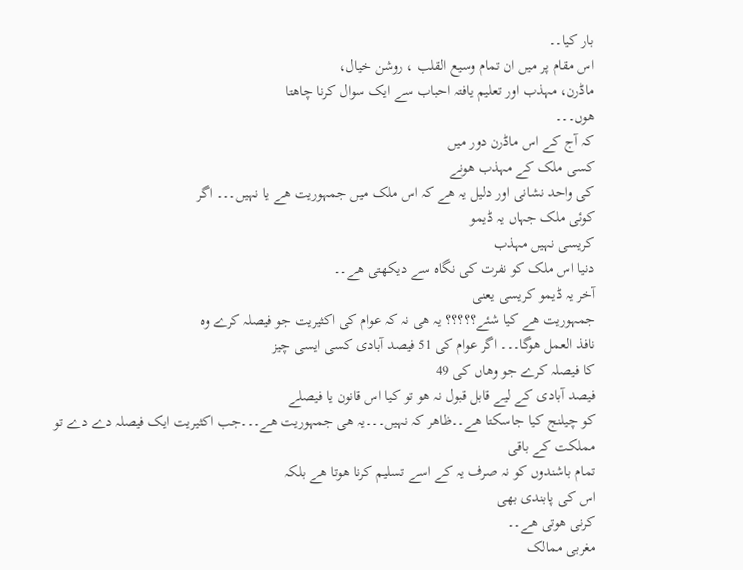بار کیا۔۔
اس مقام پر میں ان تمام وسیع القلب ، روشن خیال،
ماڈرن، مہذب اور تعلیم یافتہ احباب سے ایک سوال کرنا چاھتا
ھوں۔۔۔
کہ آج کے اس ماڈرن دور میں
کسی ملک کے مہذب ھونے
کی واحد نشانی اور دلیل یہ ھے کہ اس ملک میں جمہوریت ھے یا نہیں۔۔۔ اگر
کوئی ملک جہاں یہ ڈیمو
کریسی نہیں مہذب
دنیا اس ملک کو نفرت کی نگاہ سے دیکھتی ھے۔۔
آخر یہ ڈیمو کریسی یعنی
جمہوریت ھے کیا شئے؟؟؟؟؟ یہ ھی نہ کہ عوام کی اکثیریت جو فیصلہ کرے وہ
نافذ العمل ھوگا۔۔۔ اگر عوام کی 51 فیصد آبادی کسی ایسی چیز
کا فیصلہ کرے جو وھاں کی 49
فیصد آبادی کے لیے قابل قبول نہ ھو تو کیا اس قانون یا فیصلے
کو چیلنج کیا جاسکتا ھے۔۔ظاھر کہ نہیں۔۔۔یہ ھی جمہوریت ھے۔۔۔جب اکثیریت ایک فیصلہ دے دے تو
مملکت کے باقی
تمام باشندوں کو نہ صرف یہ کے اسے تسلیم کرنا ھوتا ھے بلکہ
اس کی پابندی بھی
کرنی ھوتی ھے۔۔
مغربی ممالک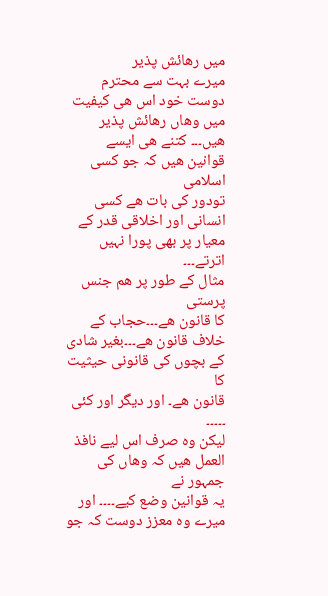میں رھائش پذیر
میرے بہت سے محترم دوست خود اس ھی کیفیت میں وھاں رھائش پذیر ھیں۔۔۔ کتنے ھی ایسے
قوانین ھیں کہ جو کسی اسلامی
تودور کی بات ھے کسی انسانی اور اخلاقی قدر کے معیار پر بھی پورا نہیں اترتے۔۔۔
مثال کے طور پر ھم جنس پرستی
کا قانون ھے۔۔۔حجاب کے خلاف قانون ھے۔۔۔بغیر شادی کے بچوں کی قانونی حیثیت کا
قانون ھے۔ اور دیگر اور کئی ۔۔۔۔۔
لیکن وہ صرف اس لیے نافذ
العمل ھیں کہ وھاں کی جمہور نے
یہ قوانین وضع کیے۔۔۔۔ اور میرے وہ معزز دوست کہ جو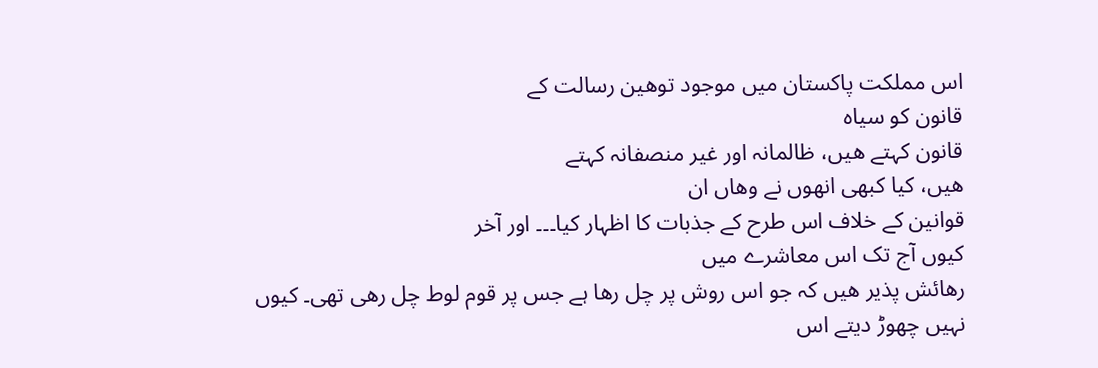اس مملکت پاکستان میں موجود توھین رسالت کے
قانون کو سیاہ
قانون کہتے ھیں، ظالمانہ اور غیر منصفانہ کہتے
ھیں، کیا کبھی انھوں نے وھاں ان
قوانین کے خلاف اس طرح کے جذبات کا اظہار کیا۔۔۔ اور آخر
کیوں آج تک اس معاشرے میں
رھائش پذیر ھیں کہ جو اس روش پر چل رھا ہے جس پر قوم لوط چل رھی تھی۔ کیوں
نہیں چھوڑ دیتے اس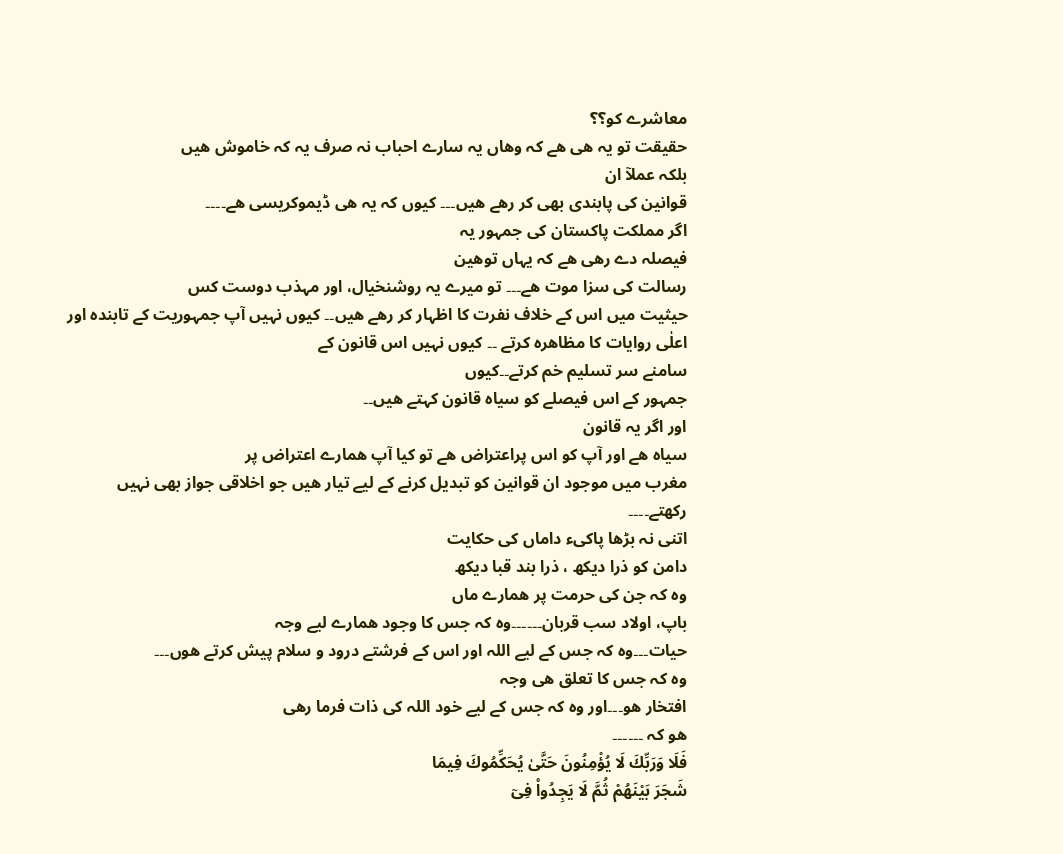معاشرے کو؟؟
حقیقت تو یہ ھی ھے کہ وھاں یہ سارے احباب نہ صرف یہ کہ خاموش ھیں
بلکہ عملآ ان
قوانین کی پابندی بھی کر رھے ھیں۔۔۔ کیوں کہ یہ ھی ڈیموکریسی ھے۔۔۔۔
اگر مملکت پاکستان کی جمہور یہ
فیصلہ دے رھی ھے کہ یہاں توھین
رسالت کی سزا موت ھے۔۔۔ تو میرے یہ روشنخیال، اور مہذب دوست کس
حیثیت میں اس کے خلاف نفرت کا اظہار کر رھے ھیں۔۔ کیوں نہیں آپ جمہوریت کے تابندہ اور
اعلٰی روایات کا مظاھرہ کرتے ۔۔ کیوں نہیں اس قانون کے
سامنے سر تسلیم خم کرتے۔۔کیوں
جمہور کے اس فیصلے کو سیاہ قانون کہتے ھیں۔۔
اور اگر یہ قانون
سیاہ ھے اور آپ کو اس پراعتراض ھے تو کیا آپ ھمارے اعتراض پر
مغرب میں موجود ان قوانین کو تبدیل کرنے کے لیے تیار ھیں جو اخلاقی جواز بھی نہیں
رکھتے۔۔۔۔
اتنی نہ بڑھا پاکیء داماں کی حکایت
دامن کو ذرا دیکھ ، ذرا بند قبا دیکھ
وہ کہ جن کی حرمت پر ھمارے ماں
باپ، اولاد سب قربان۔۔۔۔۔۔وہ کہ جس کا وجود ھمارے لیے وجہ
حیات۔۔۔وہ کہ جس کے لیے اللہ اور اس کے فرشتے درود و سلام پیش کرتے ھوں۔۔۔
وہ کہ جس کا تعلق ھی وجہ
افتخار ھو۔۔۔اور وہ کہ جس کے لیے خود اللہ کی ذات فرما رھی
ھو کہ ۔۔۔۔۔۔
فَلَا وَرَبِّكَ لَا يُؤْمِنُونَ حَتَّىٰ يُحَكِّمُوكَ فِيمَا
شَجَرَ بَيْنَهُمْ ثُمَّ لَا يَجِدُوا۟ فِىٓ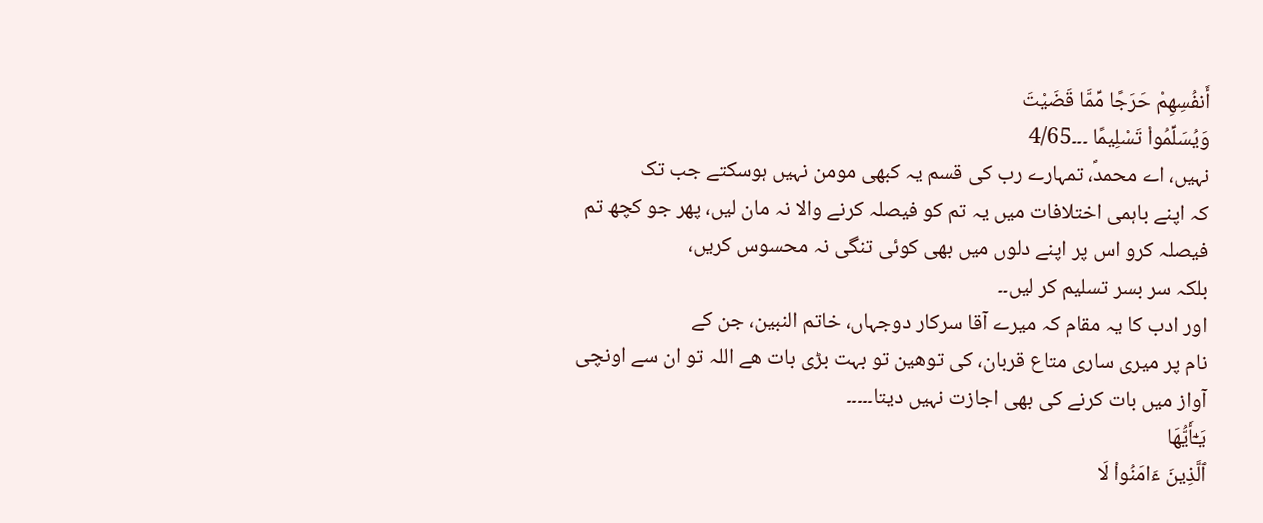أَنفُسِهِمْ حَرَجًا مِّمَّا قَضَيْتَ
وَيُسَلِّمُوا۟ تَسْلِيمًا ۔۔۔4/65
نہیں، اے محمدؐ، تمہارے رب کی قسم یہ کبھی مومن نہیں ہوسکتے جب تک
کہ اپنے باہمی اختلافات میں یہ تم کو فیصلہ کرنے والا نہ مان لیں، پھر جو کچھ تم
فیصلہ کرو اس پر اپنے دلوں میں بھی کوئی تنگی نہ محسوس کریں،
بلکہ سر بسر تسلیم کر لیں۔۔
اور ادب کا یہ مقام کہ میرے آقا سرکار دوجہاں، خاتم النبین، جن کے
نام پر میری ساری متاع قربان، کی توھین تو بہت بڑی بات ھے اللہ تو ان سے اونچی
آواز میں بات کرنے کی بھی اجازت نہیں دیتا۔۔۔۔۔
يَـٰٓأَيُّهَا
ٱلَّذِينَ ءَامَنُوا۟ لَا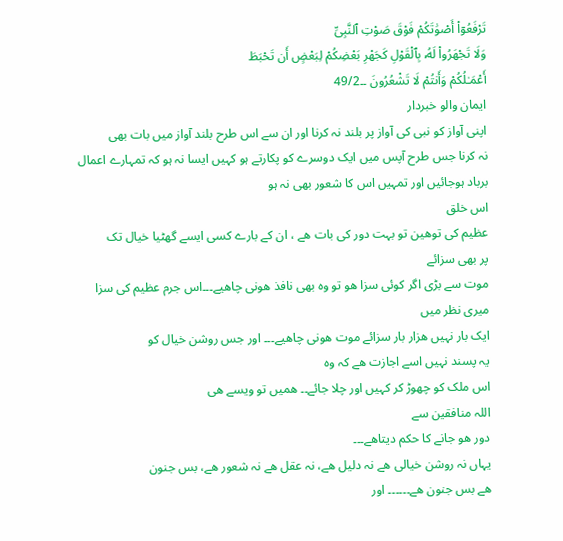تَرْفَعُوٓا۟ أَصْوَٰتَكُمْ فَوْقَ صَوْتِ ٱلنَّبِىِّ
وَلَا تَجْهَرُوا۟ لَهُۥ بِٱلْقَوْلِ كَجَهْرِ بَعْضِكُمْ لِبَعْضٍ أَن تَحْبَطَ
أَعْمَـٰلُكُمْ وَأَنتُمْ لَا تَشْعُرُونَ ۔۔49/2
ایمان والو خبردار
اپنی آواز کو نبی کی آواز پر بلند نہ کرنا اور ان سے اس طرح بلند آواز میں بات بھی
نہ کرنا جس طرح آپس میں ایک دوسرے کو پکارتے ہو کہیں ایسا نہ ہو کہ تمہارے اعمال
برباد ہوجائیں اور تمہیں اس کا شعور بھی نہ ہو
اس خلق
عظیم کی توھین تو بہت دور کی بات ھے ، ان کے بارے کسی ایسے گھٹیا خیال تک
پر بھی سزائے
موت سے بڑی اگر کوئی سزا ھو تو وہ بھی نافذ ھونی چاھیے۔۔۔اس جرم عظیم کی سزا میری نظر میں
ایک بار نہیں ھزار بار سزائے موت ھونی چاھیے۔۔۔ اور جس روشن خیال کو
یہ پسند نہیں اسے اجازت ھے کہ وہ
اس ملک کو چھوڑ کر کہیں اور چلا جائے۔۔ ھمیں تو ویسے ھی
اللہ منافقین سے
دور ھو جانے کا حکم دیتاھے۔۔۔
یہاں نہ روشن خیالی ھے نہ دلیل ھے، نہ عقل ھے نہ شعور ھے، بس جنون
ھے بس جنون ھے۔۔۔۔۔۔ اور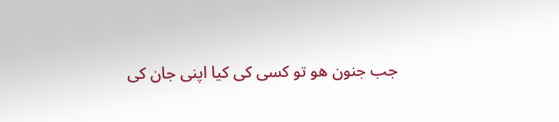جب جنون ھو تو کسی کی کیا اپنی جان کی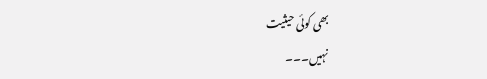بھی کوئی حیثیت
نہیں۔۔۔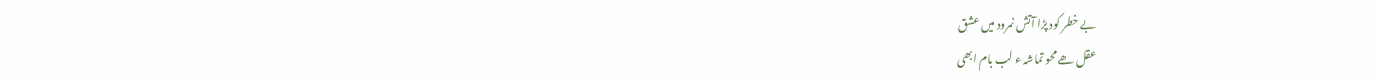بے خطر کود پڑا آتش نمرود میں عشق
عقل ھے محو تماشہ ء لب بام ابھی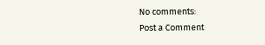No comments:
Post a Comment